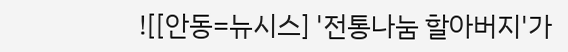![[안동=뉴시스] '전통나눔 할아버지'가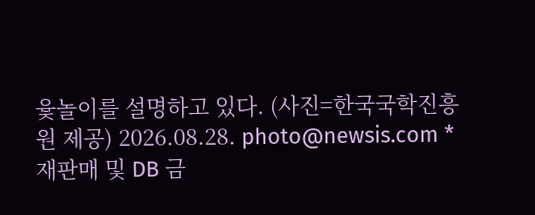윷놀이를 설명하고 있다. (사진=한국국학진흥원 제공) 2026.08.28. photo@newsis.com *재판매 및 DB 금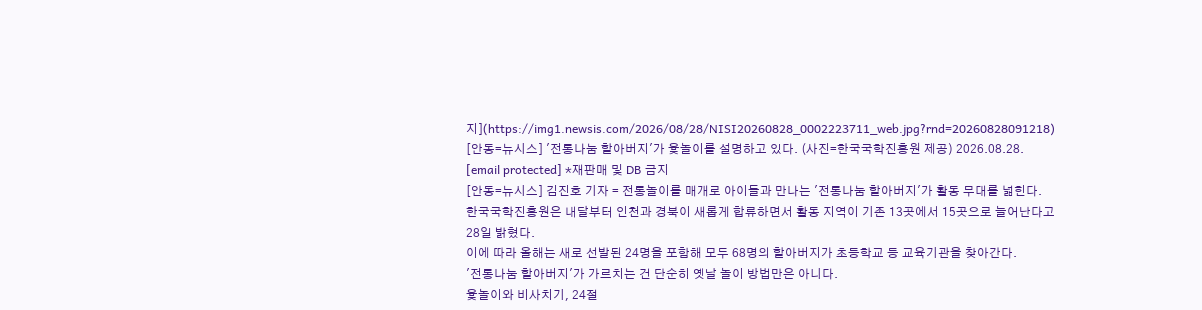지](https://img1.newsis.com/2026/08/28/NISI20260828_0002223711_web.jpg?rnd=20260828091218)
[안동=뉴시스] '전통나눔 할아버지'가 윷놀이를 설명하고 있다. (사진=한국국학진흥원 제공) 2026.08.28. [email protected] *재판매 및 DB 금지
[안동=뉴시스] 김진호 기자 = 전통놀이를 매개로 아이들과 만나는 '전통나눔 할아버지'가 활동 무대를 넓힌다.
한국국학진흥원은 내달부터 인천과 경북이 새롭게 합류하면서 활동 지역이 기존 13곳에서 15곳으로 늘어난다고 28일 밝혔다.
이에 따라 올해는 새로 선발된 24명을 포함해 모두 68명의 할아버지가 초등학교 등 교육기관을 찾아간다.
'전통나눔 할아버지'가 가르치는 건 단순히 옛날 놀이 방법만은 아니다.
윷놀이와 비사치기, 24절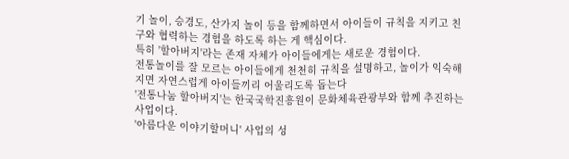기 놀이, 승경도, 산가지 놀이 등을 함께하면서 아이들이 규칙을 지키고 친구와 협력하는 경험을 하도록 하는 게 핵심이다.
특히 '할아버지'라는 존재 자체가 아이들에게는 새로운 경험이다.
전통놀이를 잘 모르는 아이들에게 천천히 규칙을 설명하고, 놀이가 익숙해지면 자연스럽게 아이들끼리 어울리도록 돕는다
'전통나눔 할아버지'는 한국국학진흥원이 문화체육관광부와 함께 추진하는 사업이다.
'아름다운 이야기할머니' 사업의 성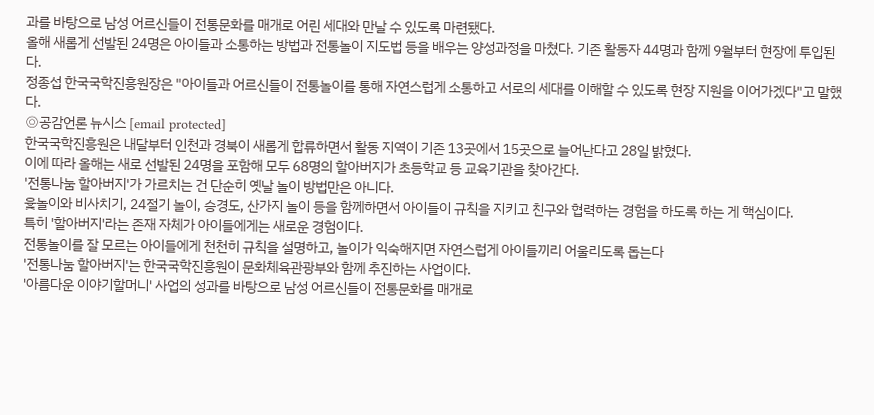과를 바탕으로 남성 어르신들이 전통문화를 매개로 어린 세대와 만날 수 있도록 마련됐다.
올해 새롭게 선발된 24명은 아이들과 소통하는 방법과 전통놀이 지도법 등을 배우는 양성과정을 마쳤다. 기존 활동자 44명과 함께 9월부터 현장에 투입된다.
정종섭 한국국학진흥원장은 "아이들과 어르신들이 전통놀이를 통해 자연스럽게 소통하고 서로의 세대를 이해할 수 있도록 현장 지원을 이어가겠다"고 말했다.
◎공감언론 뉴시스 [email protected]
한국국학진흥원은 내달부터 인천과 경북이 새롭게 합류하면서 활동 지역이 기존 13곳에서 15곳으로 늘어난다고 28일 밝혔다.
이에 따라 올해는 새로 선발된 24명을 포함해 모두 68명의 할아버지가 초등학교 등 교육기관을 찾아간다.
'전통나눔 할아버지'가 가르치는 건 단순히 옛날 놀이 방법만은 아니다.
윷놀이와 비사치기, 24절기 놀이, 승경도, 산가지 놀이 등을 함께하면서 아이들이 규칙을 지키고 친구와 협력하는 경험을 하도록 하는 게 핵심이다.
특히 '할아버지'라는 존재 자체가 아이들에게는 새로운 경험이다.
전통놀이를 잘 모르는 아이들에게 천천히 규칙을 설명하고, 놀이가 익숙해지면 자연스럽게 아이들끼리 어울리도록 돕는다
'전통나눔 할아버지'는 한국국학진흥원이 문화체육관광부와 함께 추진하는 사업이다.
'아름다운 이야기할머니' 사업의 성과를 바탕으로 남성 어르신들이 전통문화를 매개로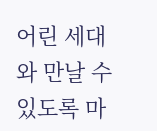어린 세대와 만날 수 있도록 마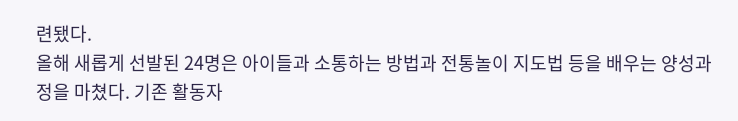련됐다.
올해 새롭게 선발된 24명은 아이들과 소통하는 방법과 전통놀이 지도법 등을 배우는 양성과정을 마쳤다. 기존 활동자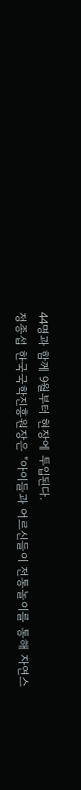44명과 함께 9월부터 현장에 투입된다.
정종섭 한국국학진흥원장은 "아이들과 어르신들이 전통놀이를 통해 자연스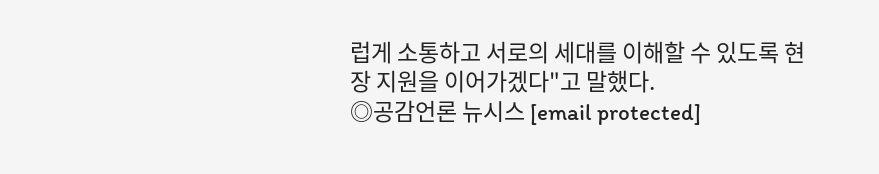럽게 소통하고 서로의 세대를 이해할 수 있도록 현장 지원을 이어가겠다"고 말했다.
◎공감언론 뉴시스 [email protected]